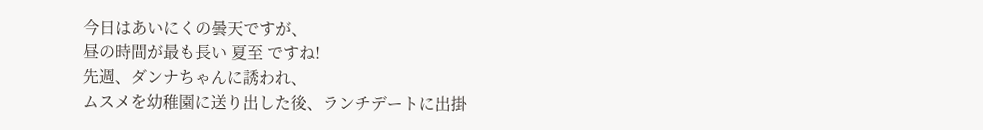今日はあいにくの曇天ですが、
昼の時間が最も長い 夏至 ですね!
先週、ダンナちゃんに誘われ、
ムスメを幼稚園に送り出した後、ランチデートに出掛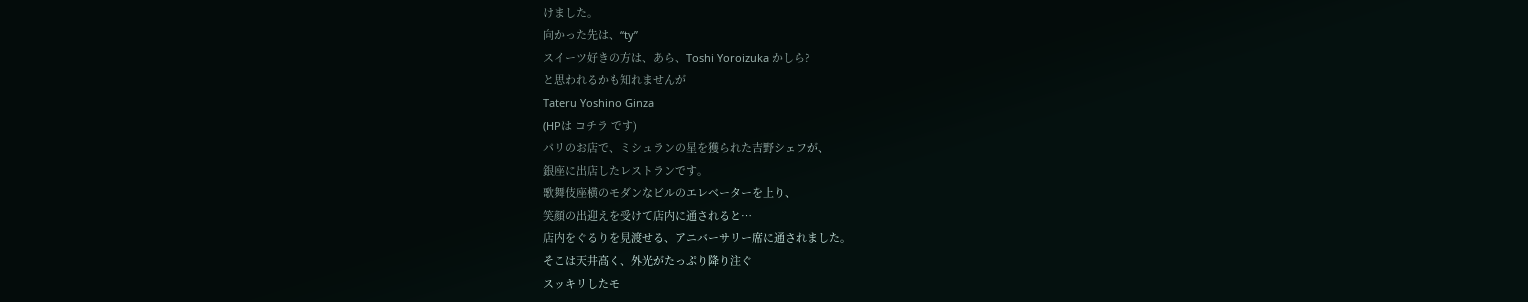けました。
向かった先は、“ty”
スイーツ好きの方は、あら、Toshi Yoroizuka かしら?
と思われるかも知れませんが
Tateru Yoshino Ginza
(HPは コチラ です)
パリのお店で、ミシュランの星を獲られた吉野シェフが、
銀座に出店したレストランです。
歌舞伎座横のモダンなビルのエレベーターを上り、
笑顔の出迎えを受けて店内に通されると…
店内をぐるりを見渡せる、アニバーサリー席に通されました。
そこは天井高く、外光がたっぷり降り注ぐ
スッキリしたモ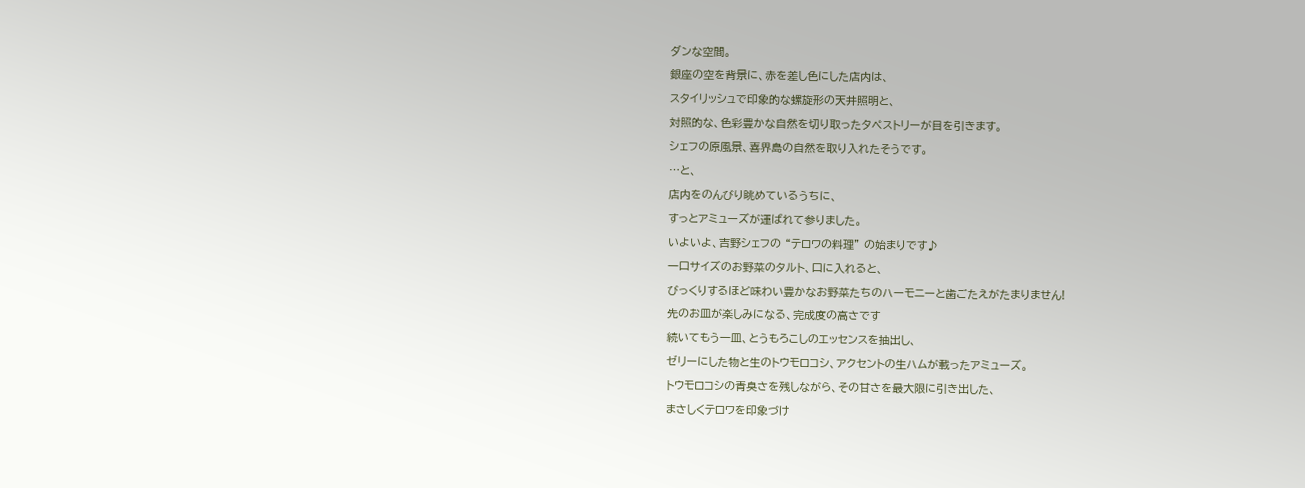ダンな空間。
銀座の空を背景に、赤を差し色にした店内は、
スタイリッシュで印象的な螺旋形の天井照明と、
対照的な、色彩豊かな自然を切り取ったタペストリーが目を引きます。
シェフの原風景、喜界島の自然を取り入れたそうです。
…と、
店内をのんびり眺めているうちに、
すっとアミューズが運ばれて参りました。
いよいよ、吉野シェフの “テロワの料理” の始まりです♪
一口サイズのお野菜のタルト、口に入れると、
びっくりするほど味わい豊かなお野菜たちのハーモニーと歯ごたえがたまりません!
先のお皿が楽しみになる、完成度の高さです
続いてもう一皿、とうもろこしのエッセンスを抽出し、
ゼリーにした物と生のトウモロコシ、アクセントの生ハムが載ったアミューズ。
トウモロコシの青臭さを残しながら、その甘さを最大限に引き出した、
まさしくテロワを印象づけ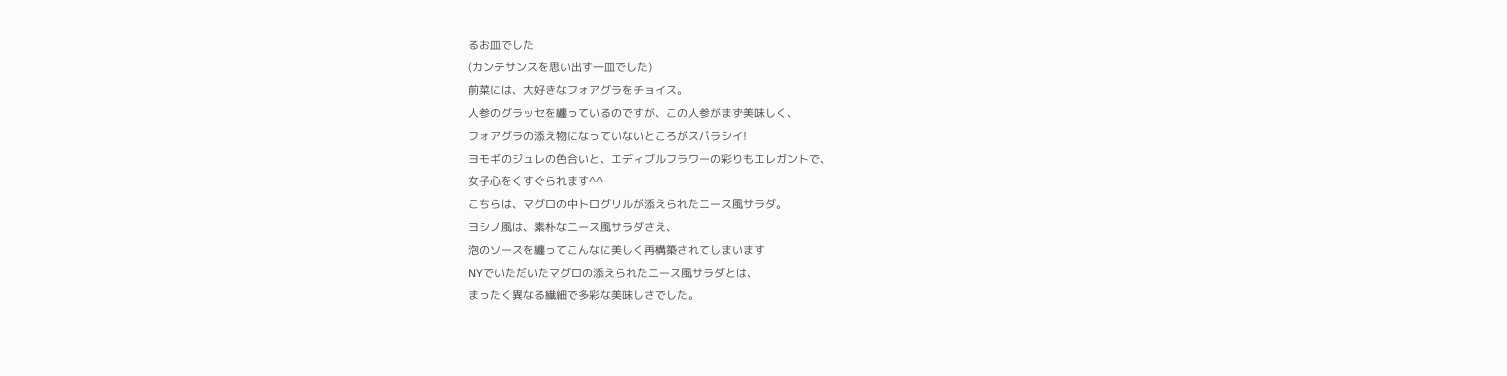るお皿でした
(カンテサンスを思い出す一皿でした)
前菜には、大好きなフォアグラをチョイス。
人参のグラッセを纏っているのですが、この人参がまず美味しく、
フォアグラの添え物になっていないところがスバラシイ!
ヨモギのジュレの色合いと、エディブルフラワーの彩りもエレガントで、
女子心をくすぐられます^^
こちらは、マグロの中トログリルが添えられたニース風サラダ。
ヨシノ風は、素朴なニース風サラダさえ、
泡のソースを纏ってこんなに美しく再構築されてしまいます
NYでいただいたマグロの添えられたニース風サラダとは、
まったく異なる繊細で多彩な美味しさでした。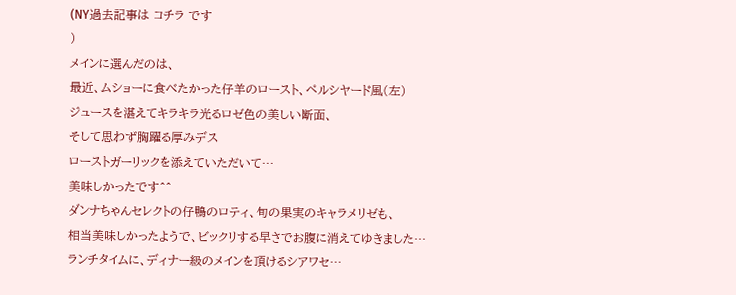(NY過去記事は コチラ です
)
メインに選んだのは、
最近、ムショーに食べたかった仔羊のロースト、ペルシヤード風(左)
ジュースを湛えてキラキラ光るロゼ色の美しい断面、
そして思わず胸躍る厚みデス
ローストガーリックを添えていただいて…
美味しかったです^^
ダンナちゃんセレクトの仔鴨のロティ、旬の果実のキャラメリゼも、
相当美味しかったようで、ビックリする早さでお腹に消えてゆきました…
ランチタイムに、ディナー級のメインを頂けるシアワセ…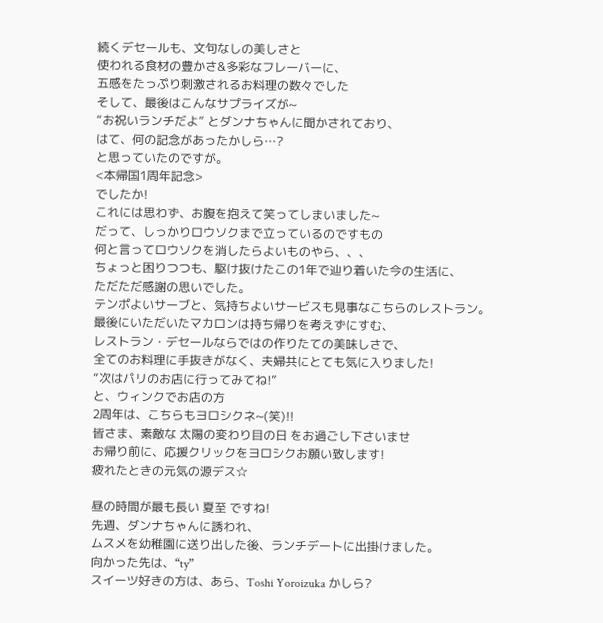続くデセールも、文句なしの美しさと
使われる食材の豊かさ&多彩なフレーバーに、
五感をたっぷり刺激されるお料理の数々でした
そして、最後はこんなサプライズが~
“お祝いランチだよ” とダンナちゃんに聞かされており、
はて、何の記念があったかしら…?
と思っていたのですが。
<本帰国1周年記念>
でしたか!
これには思わず、お腹を抱えて笑ってしまいました~
だって、しっかりロウソクまで立っているのですもの
何と言ってロウソクを消したらよいものやら、、、
ちょっと困りつつも、駆け抜けたこの1年で辿り着いた今の生活に、
ただただ感謝の思いでした。
テンポよいサーブと、気持ちよいサービスも見事なこちらのレストラン。
最後にいただいたマカロンは持ち帰りを考えずにすむ、
レストラン・デセールならではの作りたての美味しさで、
全てのお料理に手抜きがなく、夫婦共にとても気に入りました!
“次はパリのお店に行ってみてね!”
と、ウィンクでお店の方
2周年は、こちらもヨロシクネ~(笑)!!
皆さま、素敵な 太陽の変わり目の日 をお過ごし下さいませ
お帰り前に、応援クリックをヨロシクお願い致します!
疲れたときの元気の源デス☆

昼の時間が最も長い 夏至 ですね!
先週、ダンナちゃんに誘われ、
ムスメを幼稚園に送り出した後、ランチデートに出掛けました。
向かった先は、“ty”
スイーツ好きの方は、あら、Toshi Yoroizuka かしら?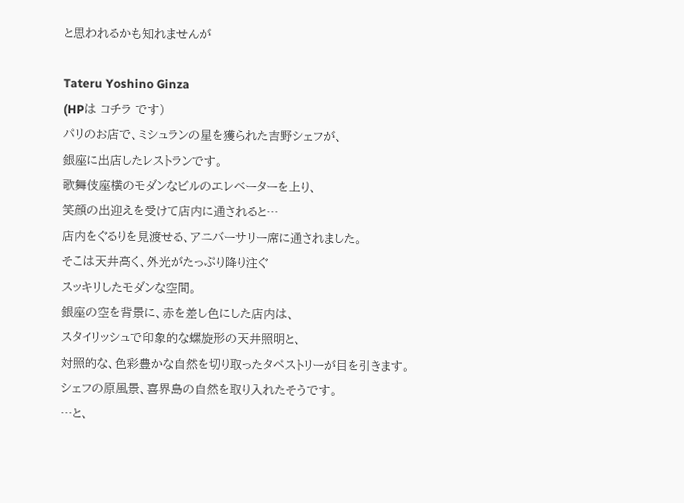と思われるかも知れませんが

Tateru Yoshino Ginza
(HPは コチラ です)
パリのお店で、ミシュランの星を獲られた吉野シェフが、
銀座に出店したレストランです。
歌舞伎座横のモダンなビルのエレベーターを上り、
笑顔の出迎えを受けて店内に通されると…
店内をぐるりを見渡せる、アニバーサリー席に通されました。
そこは天井高く、外光がたっぷり降り注ぐ
スッキリしたモダンな空間。
銀座の空を背景に、赤を差し色にした店内は、
スタイリッシュで印象的な螺旋形の天井照明と、
対照的な、色彩豊かな自然を切り取ったタペストリーが目を引きます。
シェフの原風景、喜界島の自然を取り入れたそうです。
…と、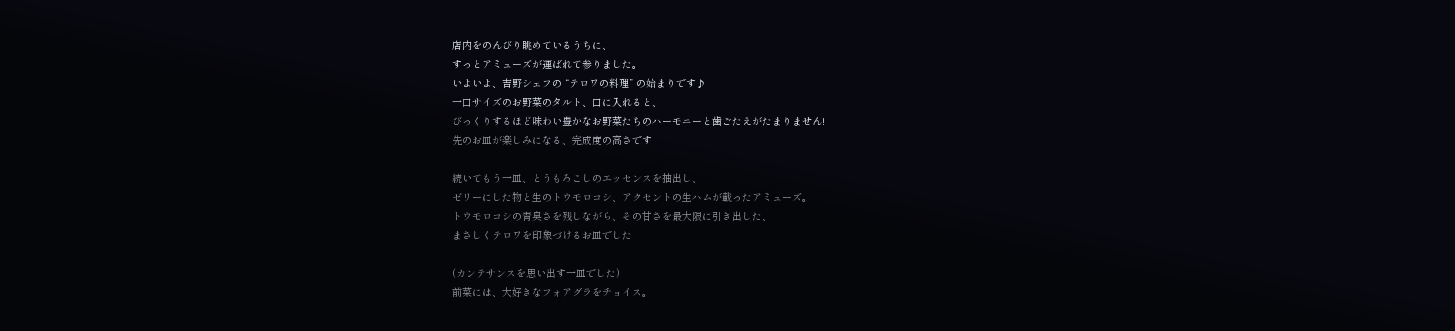店内をのんびり眺めているうちに、
すっとアミューズが運ばれて参りました。
いよいよ、吉野シェフの “テロワの料理” の始まりです♪
一口サイズのお野菜のタルト、口に入れると、
びっくりするほど味わい豊かなお野菜たちのハーモニーと歯ごたえがたまりません!
先のお皿が楽しみになる、完成度の高さです

続いてもう一皿、とうもろこしのエッセンスを抽出し、
ゼリーにした物と生のトウモロコシ、アクセントの生ハムが載ったアミューズ。
トウモロコシの青臭さを残しながら、その甘さを最大限に引き出した、
まさしくテロワを印象づけるお皿でした

(カンテサンスを思い出す一皿でした)
前菜には、大好きなフォアグラをチョイス。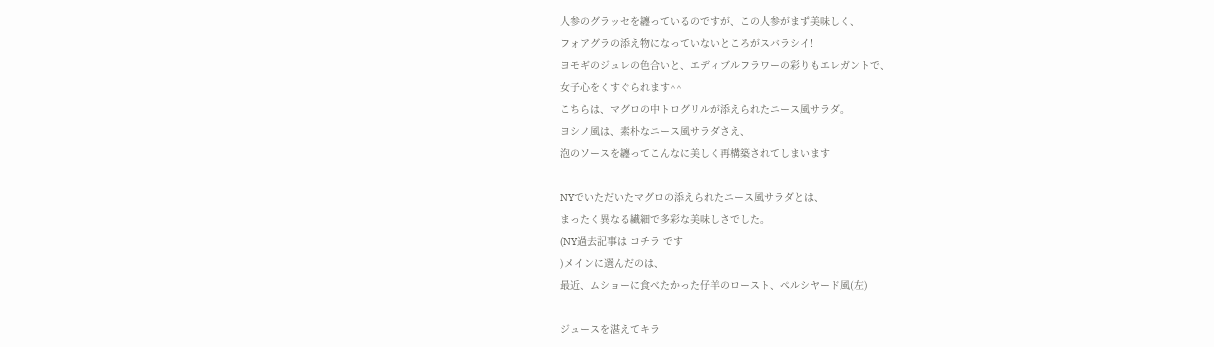人参のグラッセを纏っているのですが、この人参がまず美味しく、
フォアグラの添え物になっていないところがスバラシイ!
ヨモギのジュレの色合いと、エディブルフラワーの彩りもエレガントで、
女子心をくすぐられます^^
こちらは、マグロの中トログリルが添えられたニース風サラダ。
ヨシノ風は、素朴なニース風サラダさえ、
泡のソースを纏ってこんなに美しく再構築されてしまいます

NYでいただいたマグロの添えられたニース風サラダとは、
まったく異なる繊細で多彩な美味しさでした。
(NY過去記事は コチラ です
)メインに選んだのは、
最近、ムショーに食べたかった仔羊のロースト、ペルシヤード風(左)

ジュースを湛えてキラ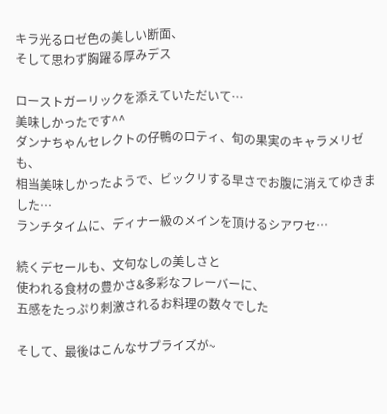キラ光るロゼ色の美しい断面、
そして思わず胸躍る厚みデス

ローストガーリックを添えていただいて…
美味しかったです^^
ダンナちゃんセレクトの仔鴨のロティ、旬の果実のキャラメリゼも、
相当美味しかったようで、ビックリする早さでお腹に消えてゆきました…
ランチタイムに、ディナー級のメインを頂けるシアワセ…

続くデセールも、文句なしの美しさと
使われる食材の豊かさ&多彩なフレーバーに、
五感をたっぷり刺激されるお料理の数々でした

そして、最後はこんなサプライズが~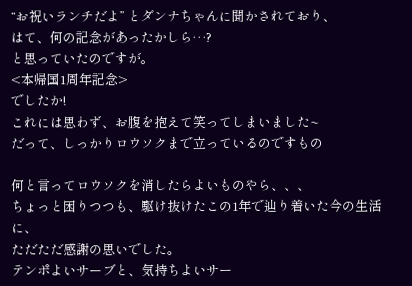“お祝いランチだよ” とダンナちゃんに聞かされており、
はて、何の記念があったかしら…?
と思っていたのですが。
<本帰国1周年記念>
でしたか!
これには思わず、お腹を抱えて笑ってしまいました~
だって、しっかりロウソクまで立っているのですもの

何と言ってロウソクを消したらよいものやら、、、
ちょっと困りつつも、駆け抜けたこの1年で辿り着いた今の生活に、
ただただ感謝の思いでした。
テンポよいサーブと、気持ちよいサー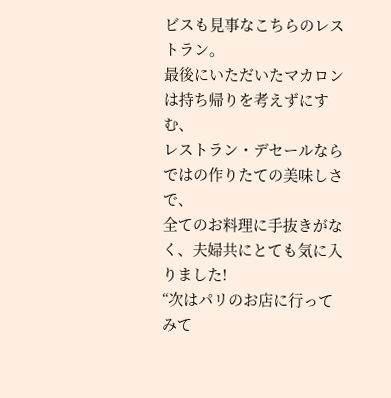ビスも見事なこちらのレストラン。
最後にいただいたマカロンは持ち帰りを考えずにすむ、
レストラン・デセールならではの作りたての美味しさで、
全てのお料理に手抜きがなく、夫婦共にとても気に入りました!
“次はパリのお店に行ってみて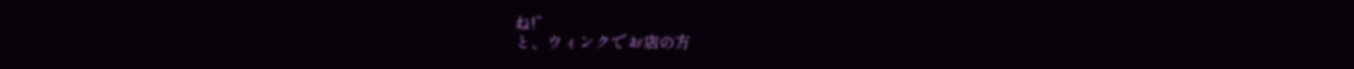ね!”
と、ウィンクでお店の方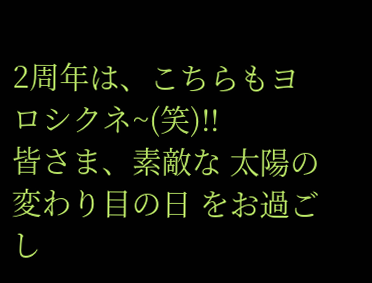2周年は、こちらもヨロシクネ~(笑)!!
皆さま、素敵な 太陽の変わり目の日 をお過ごし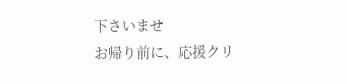下さいませ
お帰り前に、応援クリ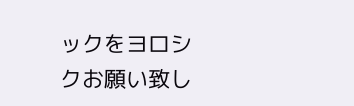ックをヨロシクお願い致し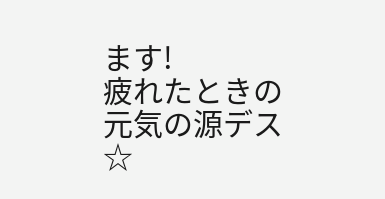ます!
疲れたときの元気の源デス☆